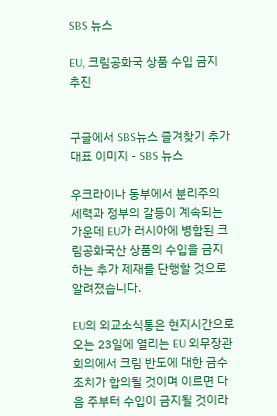SBS 뉴스

EU, 크림공화국 상품 수입 금지 추진


구글에서 SBS뉴스 즐겨찾기 추가
대표 이미지 - SBS 뉴스

우크라이나 동부에서 분리주의 세력과 정부의 갈등이 계속되는 가운데 EU가 러시아에 병합된 크림공화국산 상품의 수입을 금지하는 추가 제재를 단행할 것으로 알려졌습니다.

EU의 외교소식통은 현지시간으로 오는 23일에 열리는 EU 외무장관 회의에서 크림 반도에 대한 금수 조치가 합의될 것이며 이르면 다음 주부터 수입이 금지될 것이라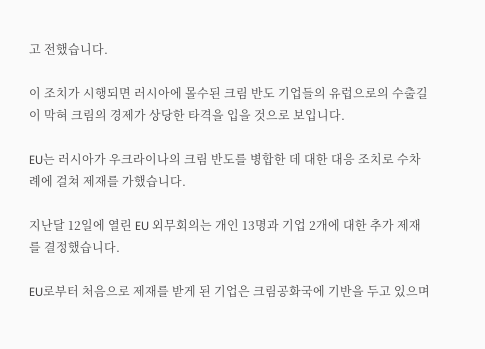고 전했습니다.

이 조치가 시행되면 러시아에 몰수된 크림 반도 기업들의 유럽으로의 수출길이 막혀 크림의 경제가 상당한 타격을 입을 것으로 보입니다.

EU는 러시아가 우크라이나의 크림 반도를 병합한 데 대한 대응 조치로 수차례에 걸쳐 제재를 가했습니다.

지난달 12일에 열린 EU 외무회의는 개인 13명과 기업 2개에 대한 추가 제재를 결정했습니다.

EU로부터 처음으로 제재를 받게 된 기업은 크림공화국에 기반을 두고 있으며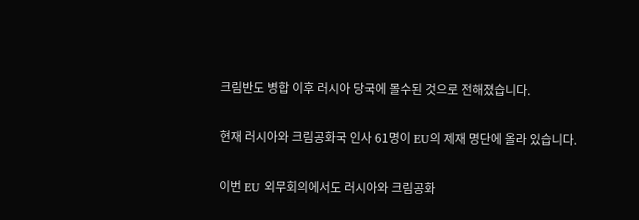크림반도 병합 이후 러시아 당국에 몰수된 것으로 전해졌습니다.

현재 러시아와 크림공화국 인사 61명이 EU의 제재 명단에 올라 있습니다.

이번 EU 외무회의에서도 러시아와 크림공화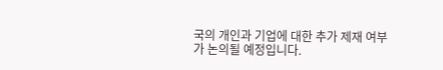국의 개인과 기업에 대한 추가 제재 여부가 논의될 예정입니다.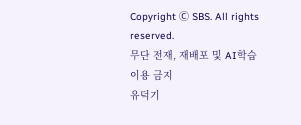Copyright Ⓒ SBS. All rights reserved.
무단 전재, 재배포 및 AI학습 이용 금지
유덕기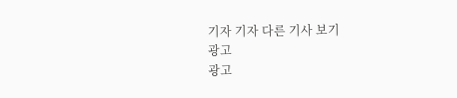기자 기자 다른 기사 보기
광고
광고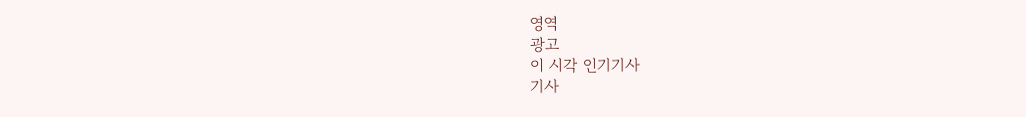영역
광고
이 시각 인기기사
기사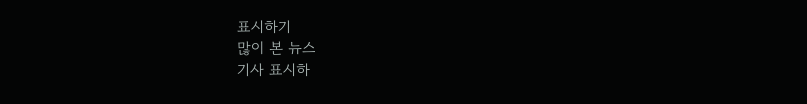표시하기
많이 본 뉴스
기사 표시하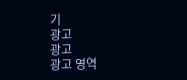기
광고
광고
광고 영역